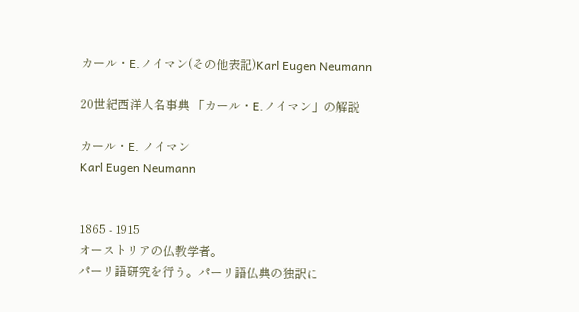カール・E.ノイマン(その他表記)Karl Eugen Neumann

20世紀西洋人名事典 「カール・E.ノイマン」の解説

カール・E. ノイマン
Karl Eugen Neumann


1865 - 1915
オーストリアの仏教学者。
パーリ語研究を行う。パーリ語仏典の独訳に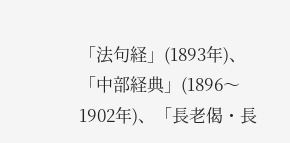「法句経」(1893年)、「中部経典」(1896〜1902年)、「長老偈・長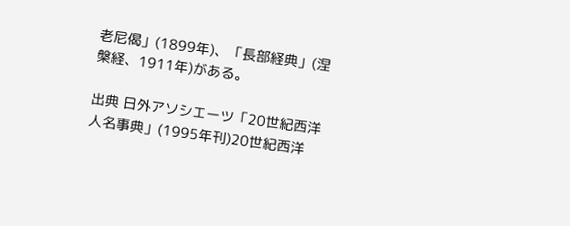老尼偈」(1899年)、「長部経典」(涅槃経、1911年)がある。

出典 日外アソシエーツ「20世紀西洋人名事典」(1995年刊)20世紀西洋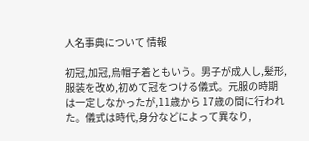人名事典について 情報

初冠,加冠,烏帽子着ともいう。男子が成人し,髪形,服装を改め,初めて冠をつける儀式。元服の時期は一定しなかったが,11歳から 17歳の間に行われた。儀式は時代,身分などによって異なり,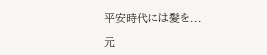平安時代には髪を...

元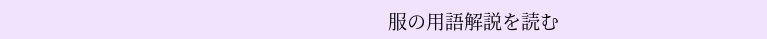服の用語解説を読む